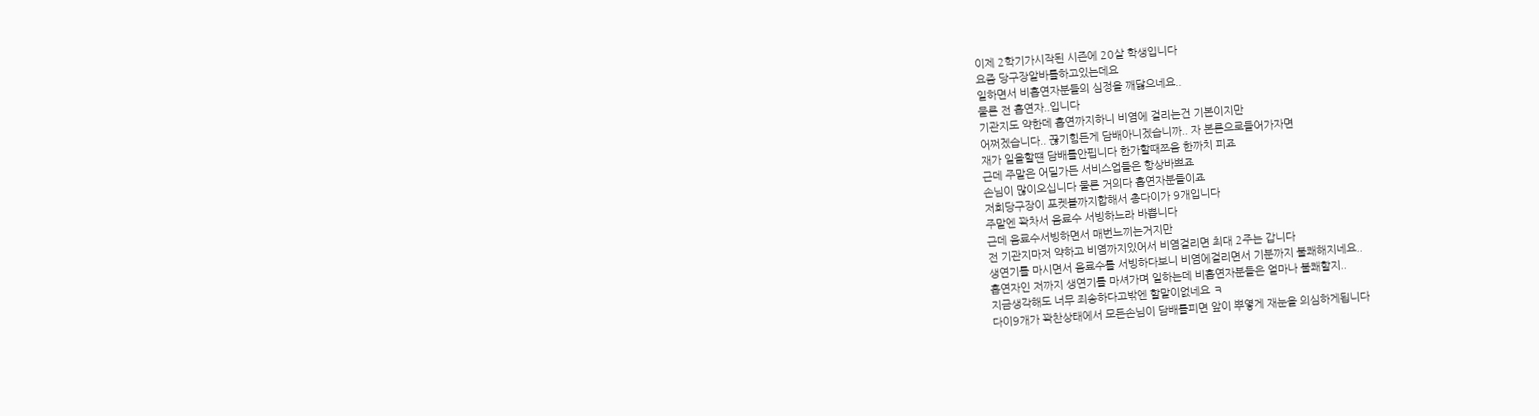이제 2학기가시작된 시즌에 20살 학생입니다
요즘 당구장알바를하고있는데요
일하면서 비흡연자분들의 심정을 깨닳으네요..
물론 전 흡연자..입니다
기관지도 약한데 흡연까지하니 비염에 걸리는건 기본이지만
어쩌겠습니다.. 끊기힘든게 담배아니겠습니까.. 자 본론으로들어가자면
재가 일을할떈 담배를안핍니다 한가할때쯔음 한까치 피죠
근데 주말은 어딜가든 서비스업들은 항상바쁘죠
손님이 많이오십니다 물론 거의다 흡연자분들이죠
저희당구장이 포켓볼까지합해서 총다이가 9개입니다
주말엔 꽉차서 음료수 서빙하느라 바쁩니다
근데 음료수서빙하면서 매번느끼는거지만
전 기관지마저 약하고 비염까지있어서 비염걸리면 최대 2주는 갑니다
생연기를 마시면서 음료수를 서빙하다보니 비염에걸리면서 기분까지 불쾌해지네요..
흡연자인 저까지 생연기를 마셔가며 일하는데 비흡연자분들은 얼마나 불쾌할지..
지금생각해도 너무 죄송하다고밖엔 할말이없네요 ㅋ
다이9개가 꽉찬상태에서 모든손님이 담배를피면 앞이 뿌옇게 재눈을 의심하게됩니다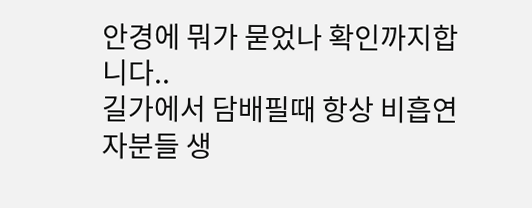안경에 뭐가 묻었나 확인까지합니다..
길가에서 담배필때 항상 비흡연자분들 생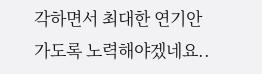각하면서 최대한 연기안가도록 노력해야겠네요..